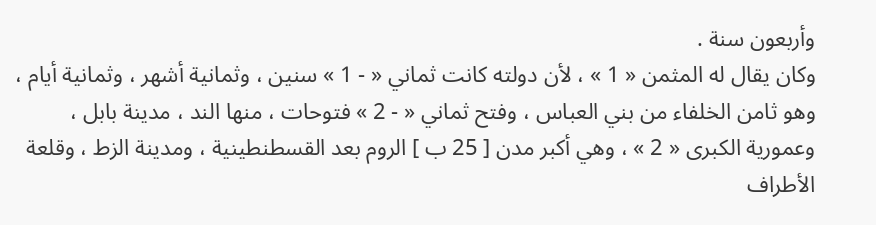وأربعون سنة .
وكان يقال له المثمن « 1 » ، لأن دولته كانت ثماني « - 1 » سنين ، وثمانية أشهر ، وثمانية أيام ، وهو ثامن الخلفاء من بني العباس ، وفتح ثماني « - 2 » فتوحات ، منها الند ، مدينة بابل ، وعمورية الكبرى « 2 » ، وهي أكبر مدن [ 25 ب ] الروم بعد القسطنطينية ، ومدينة الزط ، وقلعة الأطراف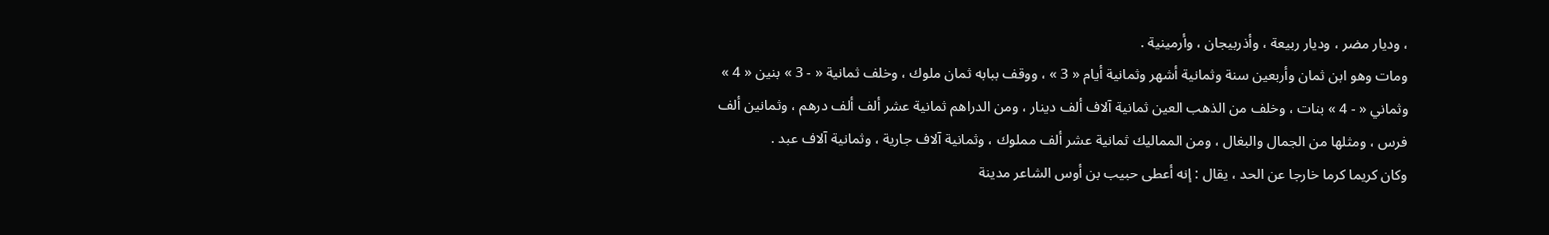، وديار مضر ، وديار ربيعة ، وأذربيجان ، وأرمينية .
ومات وهو ابن ثمان وأربعين سنة وثمانية أشهر وثمانية أيام « 3 » ، ووقف ببابه ثمان ملوك ، وخلف ثمانية « - 3 » بنين « 4 » وثماني « - 4 » بنات ، وخلف من الذهب العين ثمانية آلاف ألف دينار ، ومن الدراهم ثمانية عشر ألف ألف درهم ، وثمانين ألف فرس ، ومثلها من الجمال والبغال ، ومن المماليك ثمانية عشر ألف مملوك ، وثمانية آلاف جارية ، وثمانية آلاف عبد .
وكان كريما كرما خارجا عن الحد ، يقال : إنه أعطى حبيب بن أوس الشاعر مدينة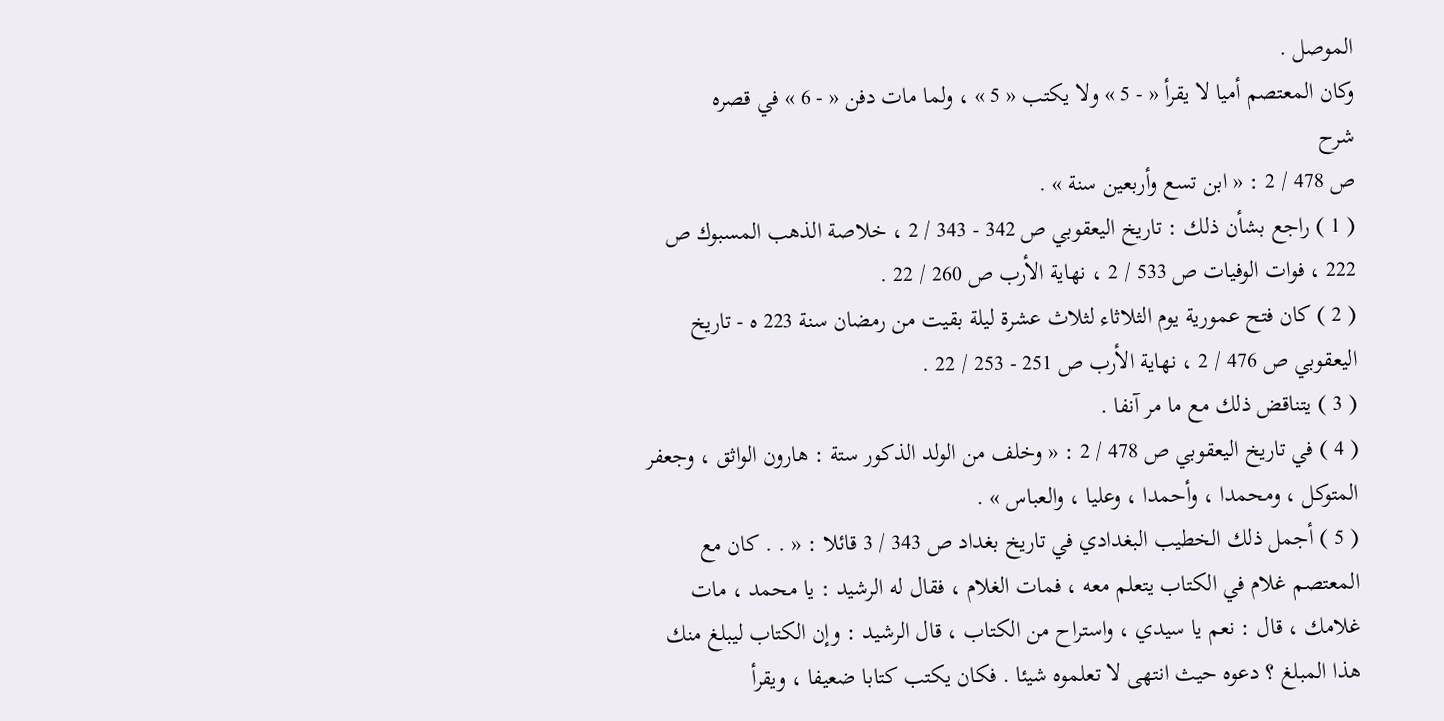الموصل .
وكان المعتصم أميا لا يقرأ « - 5 » ولا يكتب « 5 » ، ولما مات دفن « - 6 » في قصره
شرح
ص 478 / 2 : « ابن تسع وأربعين سنة » .
( 1 ) راجع بشأن ذلك : تاريخ اليعقوبي ص 342 - 343 / 2 ، خلاصة الذهب المسبوك ص 222 ، فوات الوفيات ص 533 / 2 ، نهاية الأرب ص 260 / 22 .
( 2 ) كان فتح عمورية يوم الثلاثاء لثلاث عشرة ليلة بقيت من رمضان سنة 223 ه - تاريخ اليعقوبي ص 476 / 2 ، نهاية الأرب ص 251 - 253 / 22 .
( 3 ) يتناقض ذلك مع ما مر آنفا .
( 4 ) في تاريخ اليعقوبي ص 478 / 2 : « وخلف من الولد الذكور ستة : هارون الواثق ، وجعفر المتوكل ، ومحمدا ، وأحمدا ، وعليا ، والعباس » .
( 5 ) أجمل ذلك الخطيب البغدادي في تاريخ بغداد ص 343 / 3 قائلا : « . . كان مع المعتصم غلام في الكتاب يتعلم معه ، فمات الغلام ، فقال له الرشيد : يا محمد ، مات غلامك ، قال : نعم يا سيدي ، واستراح من الكتاب ، قال الرشيد : وإن الكتاب ليبلغ منك هذا المبلغ ؟ دعوه حيث انتهى لا تعلموه شيئا . فكان يكتب كتابا ضعيفا ، ويقرأ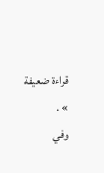قراءة ضعيفة » .
وفي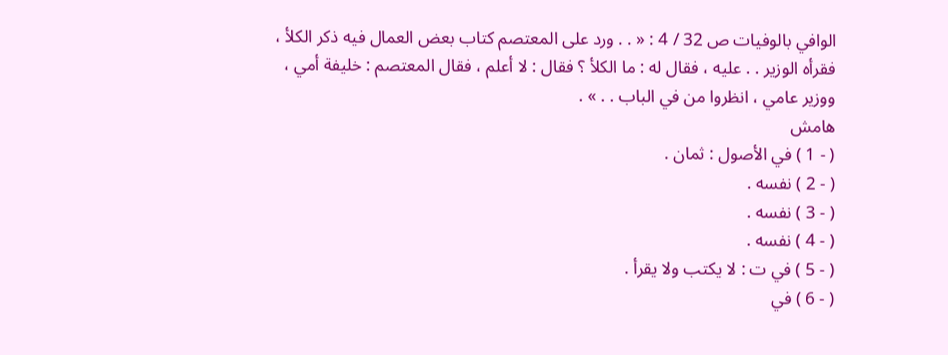الوافي بالوفيات ص 32 / 4 : « . . ورد على المعتصم كتاب بعض العمال فيه ذكر الكلأ ، فقرأه الوزير . . عليه ، فقال له : ما الكلأ ؟ فقال : لا أعلم ، فقال المعتصم : خليفة أمي ، ووزير عامي ، انظروا من في الباب . . » .
هامش
( - 1 ) في الأصول : ثمان .
( - 2 ) نفسه .
( - 3 ) نفسه .
( - 4 ) نفسه .
( - 5 ) في ت : لا يكتب ولا يقرأ .
( - 6 ) في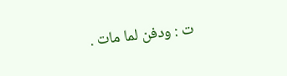ت : ودفن لما مات .